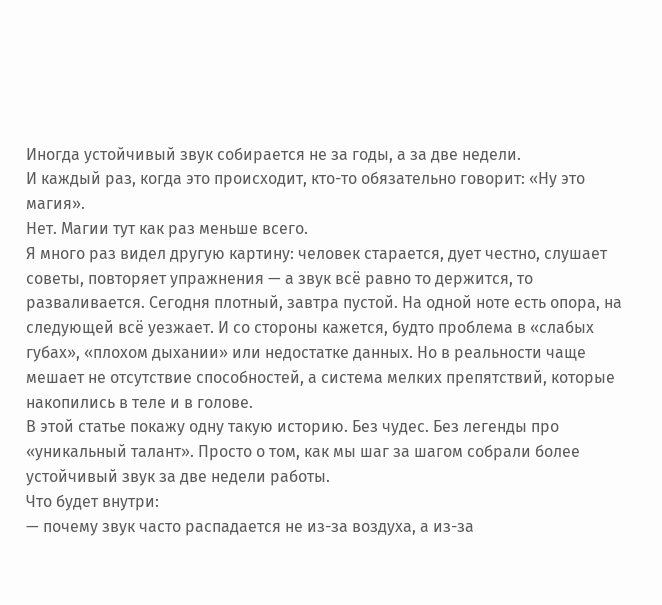Иногда устойчивый звук собирается не за годы, а за две недели.
И каждый раз, когда это происходит, кто-то обязательно говорит: «Ну это магия».
Нет. Магии тут как раз меньше всего.
Я много раз видел другую картину: человек старается, дует честно, слушает советы, повторяет упражнения — а звук всё равно то держится, то разваливается. Сегодня плотный, завтра пустой. На одной ноте есть опора, на следующей всё уезжает. И со стороны кажется, будто проблема в «слабых губах», «плохом дыхании» или недостатке данных. Но в реальности чаще мешает не отсутствие способностей, а система мелких препятствий, которые накопились в теле и в голове.
В этой статье покажу одну такую историю. Без чудес. Без легенды про «уникальный талант». Просто о том, как мы шаг за шагом собрали более устойчивый звук за две недели работы.
Что будет внутри:
— почему звук часто распадается не из-за воздуха, а из-за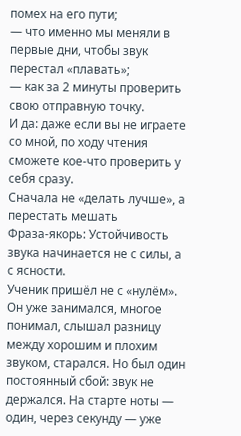помех на его пути;
— что именно мы меняли в первые дни, чтобы звук перестал «плавать»;
— как за 2 минуты проверить свою отправную точку.
И да: даже если вы не играете со мной, по ходу чтения сможете кое-что проверить у себя сразу.
Сначала не «делать лучше», а перестать мешать
Фраза-якорь: Устойчивость звука начинается не с силы, а с ясности.
Ученик пришёл не с «нулём». Он уже занимался, многое понимал, слышал разницу между хорошим и плохим звуком, старался. Но был один постоянный сбой: звук не держался. На старте ноты — один, через секунду — уже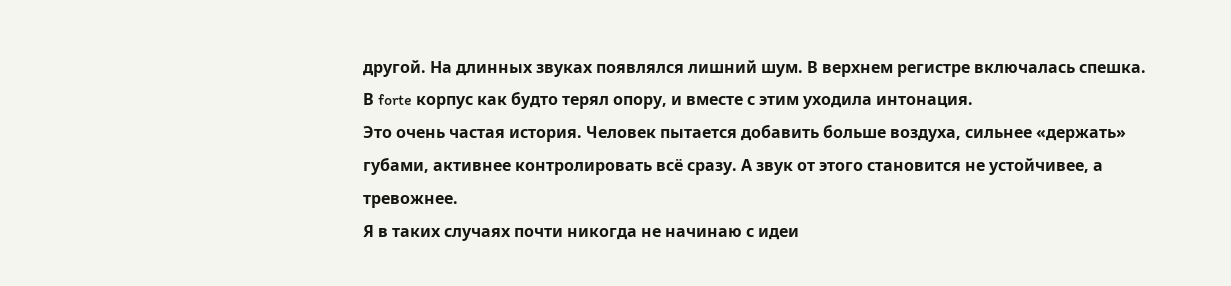другой. На длинных звуках появлялся лишний шум. В верхнем регистре включалась спешка. В forte корпус как будто терял опору, и вместе с этим уходила интонация.
Это очень частая история. Человек пытается добавить больше воздуха, сильнее «держать» губами, активнее контролировать всё сразу. А звук от этого становится не устойчивее, а тревожнее.
Я в таких случаях почти никогда не начинаю с идеи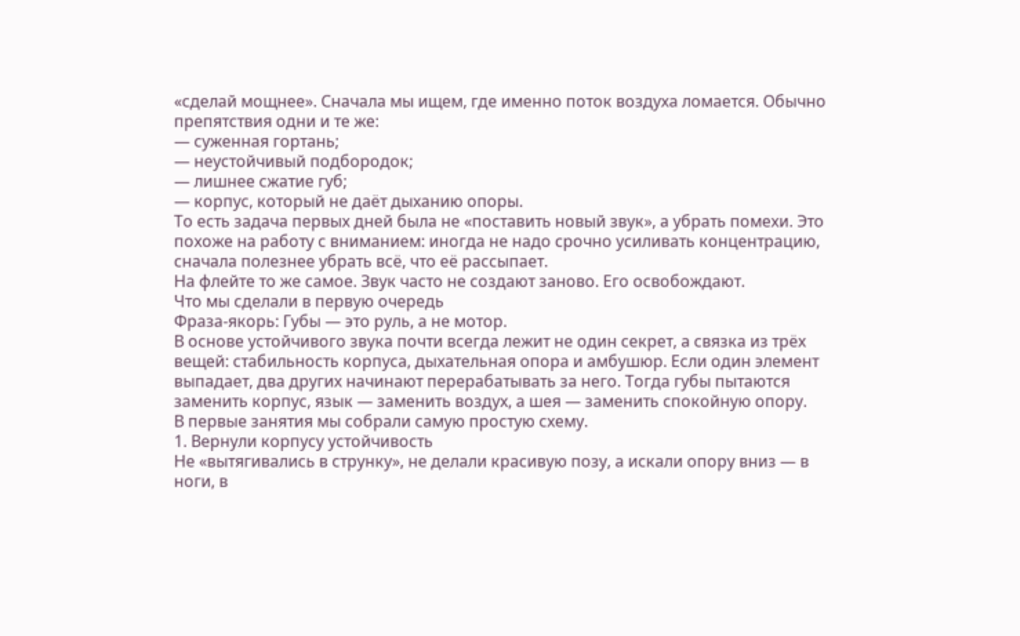«сделай мощнее». Сначала мы ищем, где именно поток воздуха ломается. Обычно препятствия одни и те же:
— суженная гортань;
— неустойчивый подбородок;
— лишнее сжатие губ;
— корпус, который не даёт дыханию опоры.
То есть задача первых дней была не «поставить новый звук», а убрать помехи. Это похоже на работу с вниманием: иногда не надо срочно усиливать концентрацию, сначала полезнее убрать всё, что её рассыпает.
На флейте то же самое. Звук часто не создают заново. Его освобождают.
Что мы сделали в первую очередь
Фраза-якорь: Губы — это руль, а не мотор.
В основе устойчивого звука почти всегда лежит не один секрет, а связка из трёх вещей: стабильность корпуса, дыхательная опора и амбушюр. Если один элемент выпадает, два других начинают перерабатывать за него. Тогда губы пытаются заменить корпус, язык — заменить воздух, а шея — заменить спокойную опору.
В первые занятия мы собрали самую простую схему.
1. Вернули корпусу устойчивость
Не «вытягивались в струнку», не делали красивую позу, а искали опору вниз — в ноги, в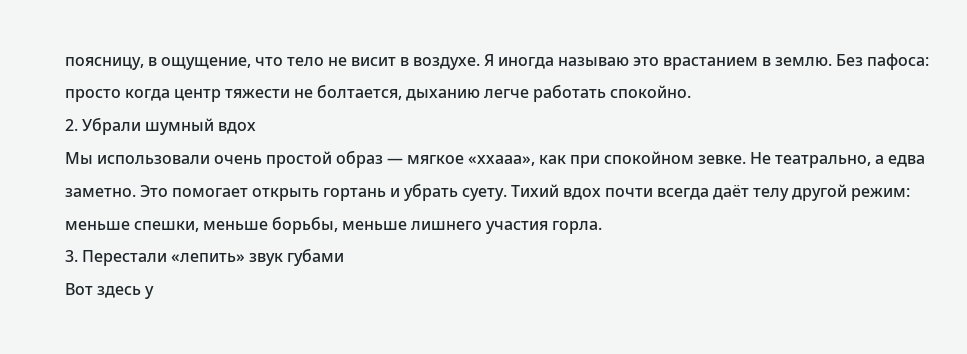поясницу, в ощущение, что тело не висит в воздухе. Я иногда называю это врастанием в землю. Без пафоса: просто когда центр тяжести не болтается, дыханию легче работать спокойно.
2. Убрали шумный вдох
Мы использовали очень простой образ — мягкое «ххааа», как при спокойном зевке. Не театрально, а едва заметно. Это помогает открыть гортань и убрать суету. Тихий вдох почти всегда даёт телу другой режим: меньше спешки, меньше борьбы, меньше лишнего участия горла.
3. Перестали «лепить» звук губами
Вот здесь у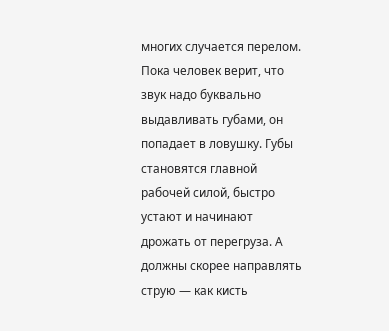многих случается перелом. Пока человек верит, что звук надо буквально выдавливать губами, он попадает в ловушку. Губы становятся главной рабочей силой, быстро устают и начинают дрожать от перегруза. А должны скорее направлять струю — как кисть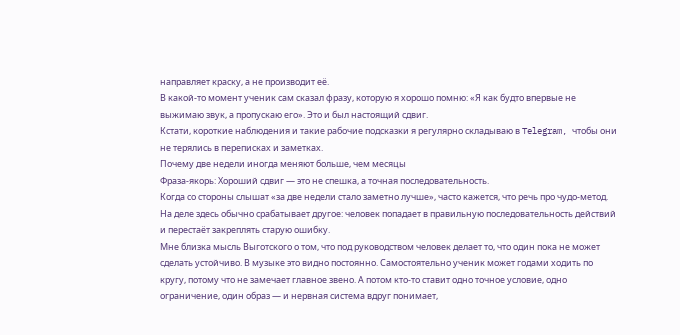направляет краску, а не производит её.
В какой-то момент ученик сам сказал фразу, которую я хорошо помню: «Я как будто впервые не выжимаю звук, а пропускаю его». Это и был настоящий сдвиг.
Кстати, короткие наблюдения и такие рабочие подсказки я регулярно складываю в Telegram, чтобы они не терялись в переписках и заметках.
Почему две недели иногда меняют больше, чем месяцы
Фраза-якорь: Хороший сдвиг — это не спешка, а точная последовательность.
Когда со стороны слышат «за две недели стало заметно лучше», часто кажется, что речь про чудо-метод. На деле здесь обычно срабатывает другое: человек попадает в правильную последовательность действий и перестаёт закреплять старую ошибку.
Мне близка мысль Выготского о том, что под руководством человек делает то, что один пока не может сделать устойчиво. В музыке это видно постоянно. Самостоятельно ученик может годами ходить по кругу, потому что не замечает главное звено. А потом кто-то ставит одно точное условие, одно ограничение, один образ — и нервная система вдруг понимает,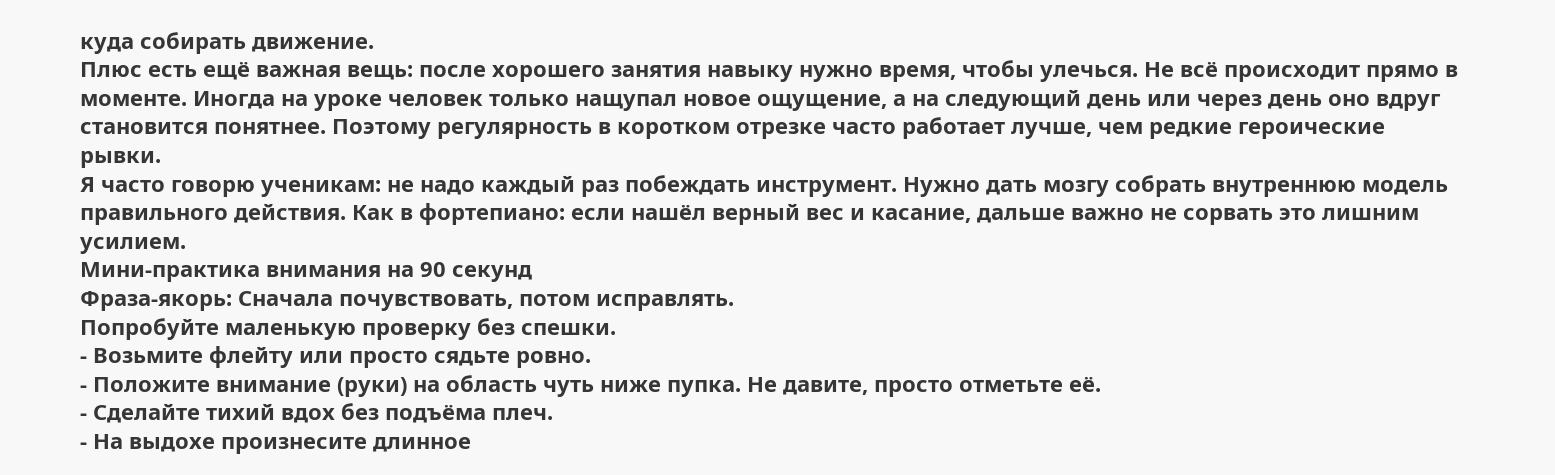куда собирать движение.
Плюс есть ещё важная вещь: после хорошего занятия навыку нужно время, чтобы улечься. Не всё происходит прямо в моменте. Иногда на уроке человек только нащупал новое ощущение, а на следующий день или через день оно вдруг становится понятнее. Поэтому регулярность в коротком отрезке часто работает лучше, чем редкие героические рывки.
Я часто говорю ученикам: не надо каждый раз побеждать инструмент. Нужно дать мозгу собрать внутреннюю модель правильного действия. Как в фортепиано: если нашёл верный вес и касание, дальше важно не сорвать это лишним усилием.
Мини-практика внимания на 90 секунд
Фраза-якорь: Сначала почувствовать, потом исправлять.
Попробуйте маленькую проверку без спешки.
- Возьмите флейту или просто сядьте ровно.
- Положите внимание (руки) на область чуть ниже пупка. Не давите, просто отметьте её.
- Сделайте тихий вдох без подъёма плеч.
- На выдохе произнесите длинное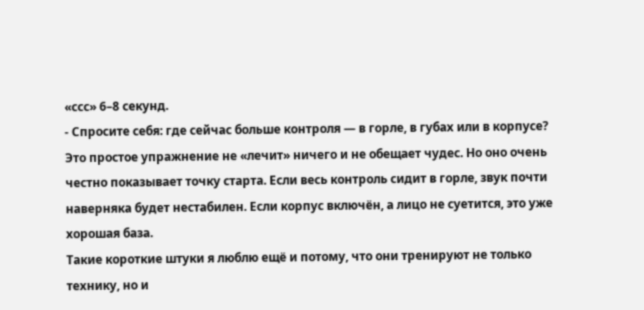«ссс» 6–8 секунд.
- Спросите себя: где сейчас больше контроля — в горле, в губах или в корпусе?
Это простое упражнение не «лечит» ничего и не обещает чудес. Но оно очень честно показывает точку старта. Если весь контроль сидит в горле, звук почти наверняка будет нестабилен. Если корпус включён, а лицо не суетится, это уже хорошая база.
Такие короткие штуки я люблю ещё и потому, что они тренируют не только технику, но и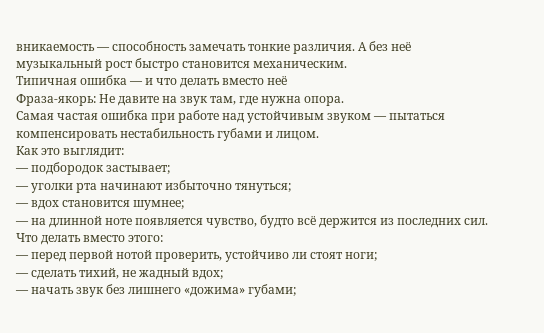вникаемость — способность замечать тонкие различия. А без неё музыкальный рост быстро становится механическим.
Типичная ошибка — и что делать вместо неё
Фраза-якорь: Не давите на звук там, где нужна опора.
Самая частая ошибка при работе над устойчивым звуком — пытаться компенсировать нестабильность губами и лицом.
Как это выглядит:
— подбородок застывает;
— уголки рта начинают избыточно тянуться;
— вдох становится шумнее;
— на длинной ноте появляется чувство, будто всё держится из последних сил.
Что делать вместо этого:
— перед первой нотой проверить, устойчиво ли стоят ноги;
— сделать тихий, не жадный вдох;
— начать звук без лишнего «дожима» губами;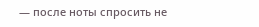— после ноты спросить не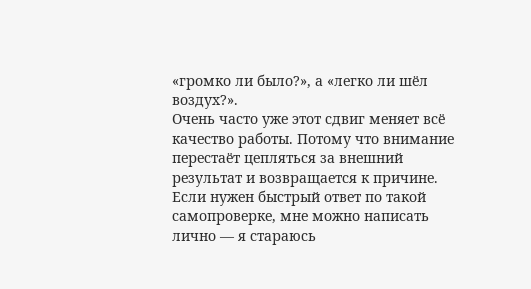«громко ли было?», а «легко ли шёл воздух?».
Очень часто уже этот сдвиг меняет всё качество работы. Потому что внимание перестаёт цепляться за внешний результат и возвращается к причине.
Если нужен быстрый ответ по такой самопроверке, мне можно написать лично — я стараюсь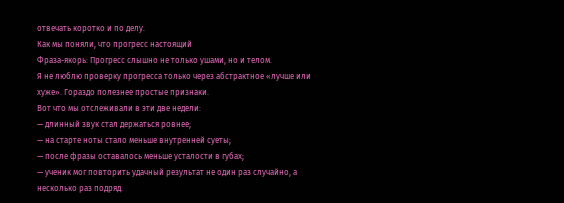отвечать коротко и по делу.
Как мы поняли, что прогресс настоящий
Фраза-якорь: Прогресс слышно не только ушами, но и телом.
Я не люблю проверку прогресса только через абстрактное «лучше или хуже». Гораздо полезнее простые признаки.
Вот что мы отслеживали в эти две недели:
— длинный звук стал держаться ровнее;
— на старте ноты стало меньше внутренней суеты;
— после фразы оставалось меньше усталости в губах;
— ученик мог повторить удачный результат не один раз случайно, а несколько раз подряд.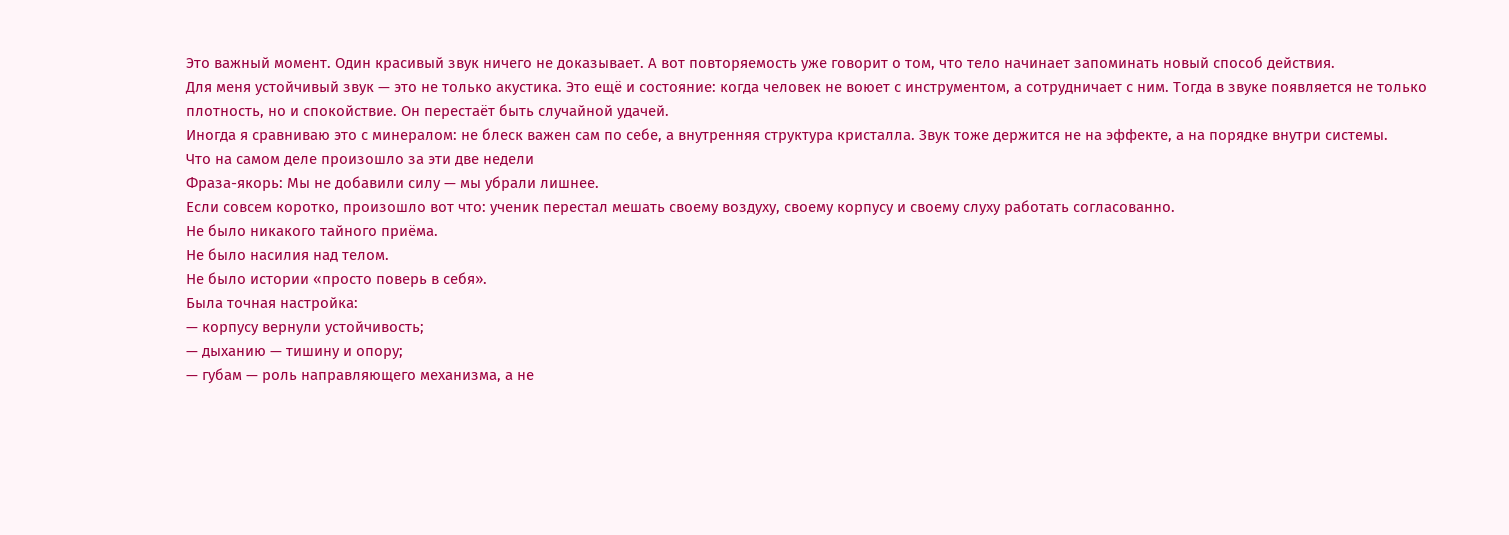Это важный момент. Один красивый звук ничего не доказывает. А вот повторяемость уже говорит о том, что тело начинает запоминать новый способ действия.
Для меня устойчивый звук — это не только акустика. Это ещё и состояние: когда человек не воюет с инструментом, а сотрудничает с ним. Тогда в звуке появляется не только плотность, но и спокойствие. Он перестаёт быть случайной удачей.
Иногда я сравниваю это с минералом: не блеск важен сам по себе, а внутренняя структура кристалла. Звук тоже держится не на эффекте, а на порядке внутри системы.
Что на самом деле произошло за эти две недели
Фраза-якорь: Мы не добавили силу — мы убрали лишнее.
Если совсем коротко, произошло вот что: ученик перестал мешать своему воздуху, своему корпусу и своему слуху работать согласованно.
Не было никакого тайного приёма.
Не было насилия над телом.
Не было истории «просто поверь в себя».
Была точная настройка:
— корпусу вернули устойчивость;
— дыханию — тишину и опору;
— губам — роль направляющего механизма, а не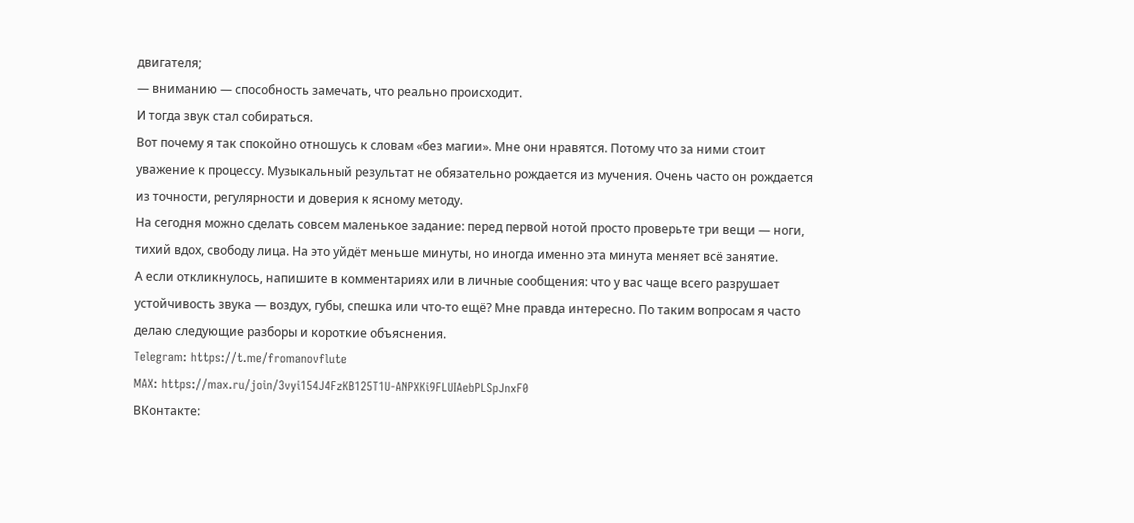двигателя;
— вниманию — способность замечать, что реально происходит.
И тогда звук стал собираться.
Вот почему я так спокойно отношусь к словам «без магии». Мне они нравятся. Потому что за ними стоит уважение к процессу. Музыкальный результат не обязательно рождается из мучения. Очень часто он рождается из точности, регулярности и доверия к ясному методу.
На сегодня можно сделать совсем маленькое задание: перед первой нотой просто проверьте три вещи — ноги, тихий вдох, свободу лица. На это уйдёт меньше минуты, но иногда именно эта минута меняет всё занятие.
А если откликнулось, напишите в комментариях или в личные сообщения: что у вас чаще всего разрушает устойчивость звука — воздух, губы, спешка или что-то ещё? Мне правда интересно. По таким вопросам я часто делаю следующие разборы и короткие объяснения.
Telegram: https://t.me/fromanovflute
MAX: https://max.ru/join/3vyi154J4FzKB125T1U-ANPXKi9FLUIAebPLSpJnxF0
ВКонтакте: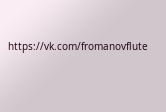https://vk.com/fromanovflute